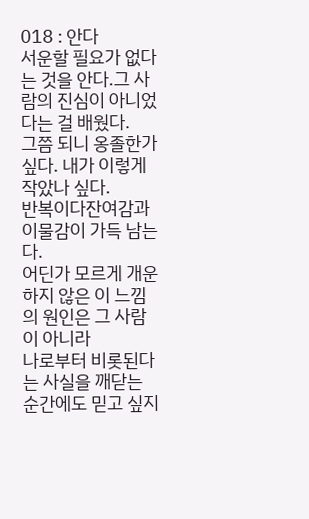018 : 안다
서운할 필요가 없다는 것을 안다.그 사람의 진심이 아니었다는 걸 배웠다.
그쯤 되니 옹졸한가 싶다. 내가 이렇게 작았나 싶다.
반복이다잔여감과 이물감이 가득 남는다.
어딘가 모르게 개운하지 않은 이 느낌의 원인은 그 사람이 아니라
나로부터 비롯된다는 사실을 깨닫는 순간에도 믿고 싶지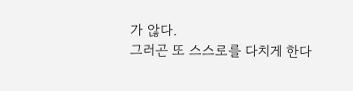가 않다.
그러곤 또 스스로를 다치게 한다